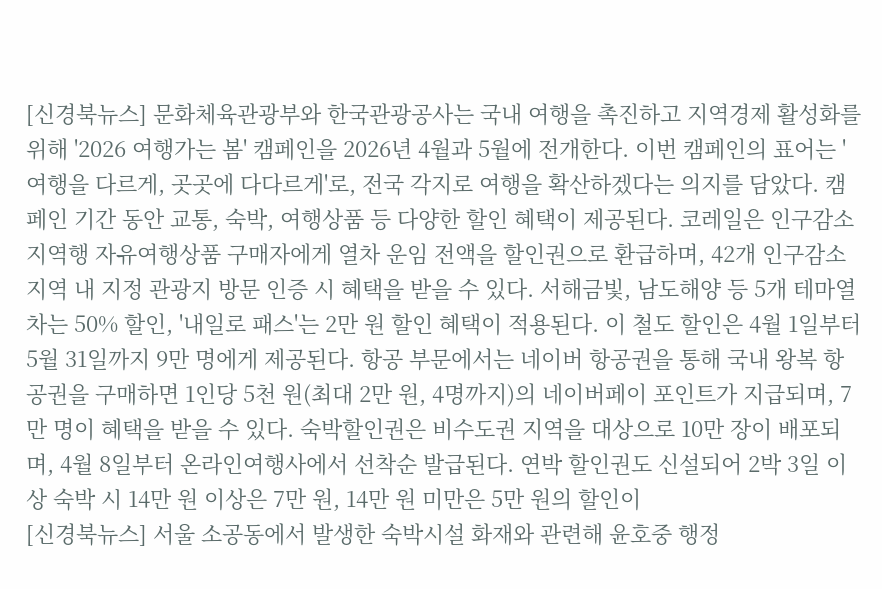[신경북뉴스] 문화체육관광부와 한국관광공사는 국내 여행을 촉진하고 지역경제 활성화를 위해 '2026 여행가는 봄' 캠페인을 2026년 4월과 5월에 전개한다. 이번 캠페인의 표어는 '여행을 다르게, 곳곳에 다다르게'로, 전국 각지로 여행을 확산하겠다는 의지를 담았다. 캠페인 기간 동안 교통, 숙박, 여행상품 등 다양한 할인 혜택이 제공된다. 코레일은 인구감소지역행 자유여행상품 구매자에게 열차 운임 전액을 할인권으로 환급하며, 42개 인구감소지역 내 지정 관광지 방문 인증 시 혜택을 받을 수 있다. 서해금빛, 남도해양 등 5개 테마열차는 50% 할인, '내일로 패스'는 2만 원 할인 혜택이 적용된다. 이 철도 할인은 4월 1일부터 5월 31일까지 9만 명에게 제공된다. 항공 부문에서는 네이버 항공권을 통해 국내 왕복 항공권을 구매하면 1인당 5천 원(최대 2만 원, 4명까지)의 네이버페이 포인트가 지급되며, 7만 명이 혜택을 받을 수 있다. 숙박할인권은 비수도권 지역을 대상으로 10만 장이 배포되며, 4월 8일부터 온라인여행사에서 선착순 발급된다. 연박 할인권도 신설되어 2박 3일 이상 숙박 시 14만 원 이상은 7만 원, 14만 원 미만은 5만 원의 할인이
[신경북뉴스] 서울 소공동에서 발생한 숙박시설 화재와 관련해 윤호중 행정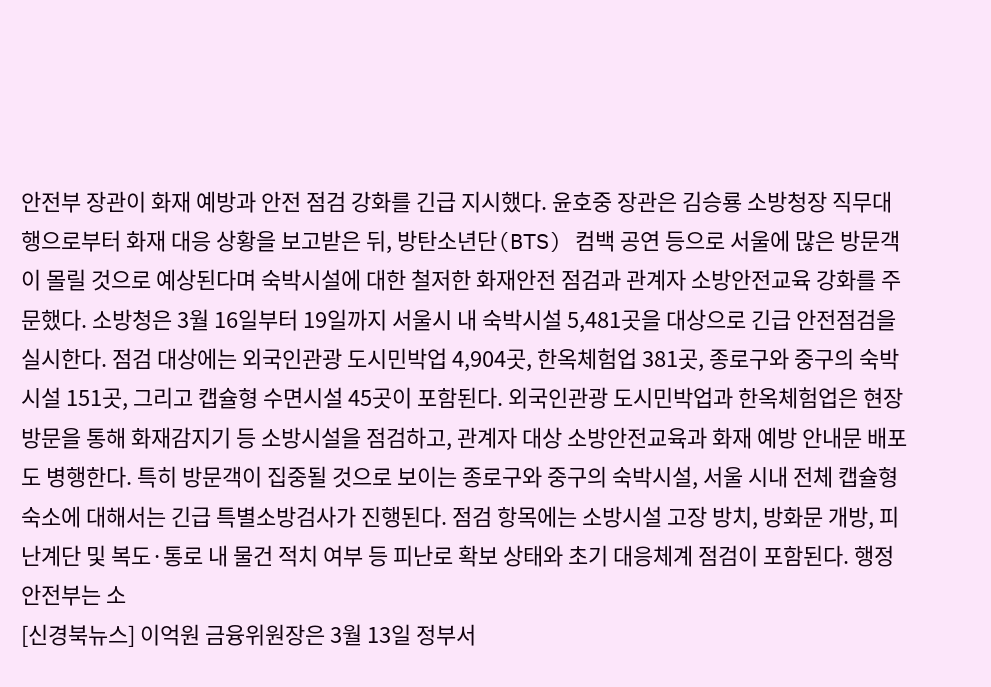안전부 장관이 화재 예방과 안전 점검 강화를 긴급 지시했다. 윤호중 장관은 김승룡 소방청장 직무대행으로부터 화재 대응 상황을 보고받은 뒤, 방탄소년단(BTS) 컴백 공연 등으로 서울에 많은 방문객이 몰릴 것으로 예상된다며 숙박시설에 대한 철저한 화재안전 점검과 관계자 소방안전교육 강화를 주문했다. 소방청은 3월 16일부터 19일까지 서울시 내 숙박시설 5,481곳을 대상으로 긴급 안전점검을 실시한다. 점검 대상에는 외국인관광 도시민박업 4,904곳, 한옥체험업 381곳, 종로구와 중구의 숙박시설 151곳, 그리고 캡슐형 수면시설 45곳이 포함된다. 외국인관광 도시민박업과 한옥체험업은 현장 방문을 통해 화재감지기 등 소방시설을 점검하고, 관계자 대상 소방안전교육과 화재 예방 안내문 배포도 병행한다. 특히 방문객이 집중될 것으로 보이는 종로구와 중구의 숙박시설, 서울 시내 전체 캡슐형 숙소에 대해서는 긴급 특별소방검사가 진행된다. 점검 항목에는 소방시설 고장 방치, 방화문 개방, 피난계단 및 복도·통로 내 물건 적치 여부 등 피난로 확보 상태와 초기 대응체계 점검이 포함된다. 행정안전부는 소
[신경북뉴스] 이억원 금융위원장은 3월 13일 정부서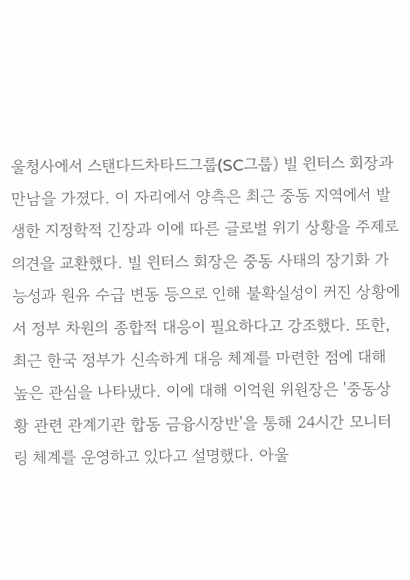울청사에서 스탠다드차타드그룹(SC그룹) 빌 윈터스 회장과 만남을 가졌다. 이 자리에서 양측은 최근 중동 지역에서 발생한 지정학적 긴장과 이에 따른 글로벌 위기 상황을 주제로 의견을 교환했다. 빌 윈터스 회장은 중동 사태의 장기화 가능성과 원유 수급 변동 등으로 인해 불확실성이 커진 상황에서 정부 차원의 종합적 대응이 필요하다고 강조했다. 또한, 최근 한국 정부가 신속하게 대응 체계를 마련한 점에 대해 높은 관심을 나타냈다. 이에 대해 이억원 위원장은 '중동상황 관련 관계기관 합동 금융시장반'을 통해 24시간 모니터링 체계를 운영하고 있다고 설명했다. 아울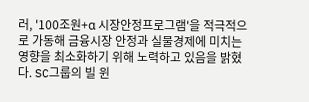러, '100조원+α 시장안정프로그램'을 적극적으로 가동해 금융시장 안정과 실물경제에 미치는 영향을 최소화하기 위해 노력하고 있음을 밝혔다. SC그룹의 빌 윈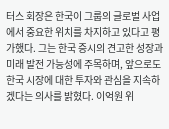터스 회장은 한국이 그룹의 글로벌 사업에서 중요한 위치를 차지하고 있다고 평가했다. 그는 한국 증시의 견고한 성장과 미래 발전 가능성에 주목하며, 앞으로도 한국 시장에 대한 투자와 관심을 지속하겠다는 의사를 밝혔다. 이억원 위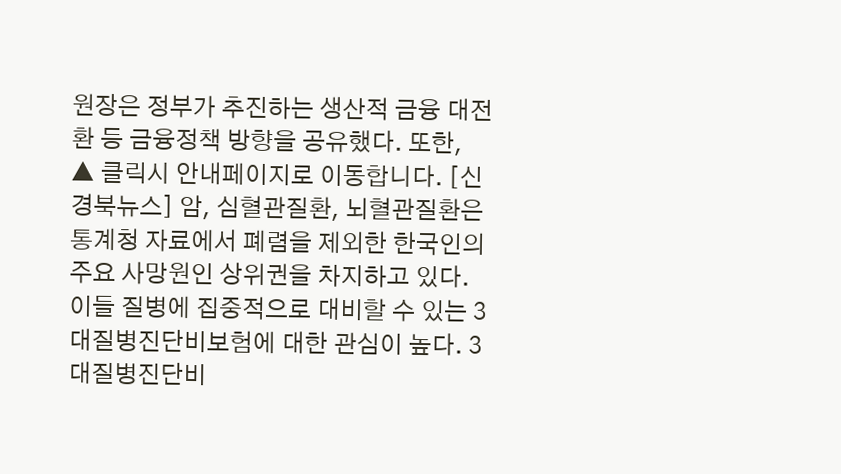원장은 정부가 추진하는 생산적 금융 대전환 등 금융정책 방향을 공유했다. 또한,
▲ 클릭시 안내페이지로 이동합니다. [신경북뉴스] 암, 심혈관질환, 뇌혈관질환은 통계청 자료에서 폐렴을 제외한 한국인의 주요 사망원인 상위권을 차지하고 있다. 이들 질병에 집중적으로 대비할 수 있는 3대질병진단비보험에 대한 관심이 높다. 3대질병진단비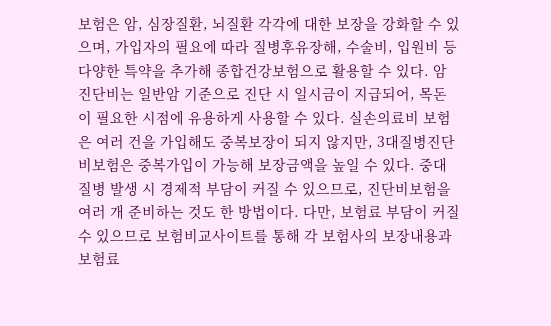보험은 암, 심장질환, 뇌질환 각각에 대한 보장을 강화할 수 있으며, 가입자의 필요에 따라 질병후유장해, 수술비, 입원비 등 다양한 특약을 추가해 종합건강보험으로 활용할 수 있다. 암진단비는 일반암 기준으로 진단 시 일시금이 지급되어, 목돈이 필요한 시점에 유용하게 사용할 수 있다. 실손의료비 보험은 여러 건을 가입해도 중복보장이 되지 않지만, 3대질병진단비보험은 중복가입이 가능해 보장금액을 높일 수 있다. 중대질병 발생 시 경제적 부담이 커질 수 있으므로, 진단비보험을 여러 개 준비하는 것도 한 방법이다. 다만, 보험료 부담이 커질 수 있으므로 보험비교사이트를 통해 각 보험사의 보장내용과 보험료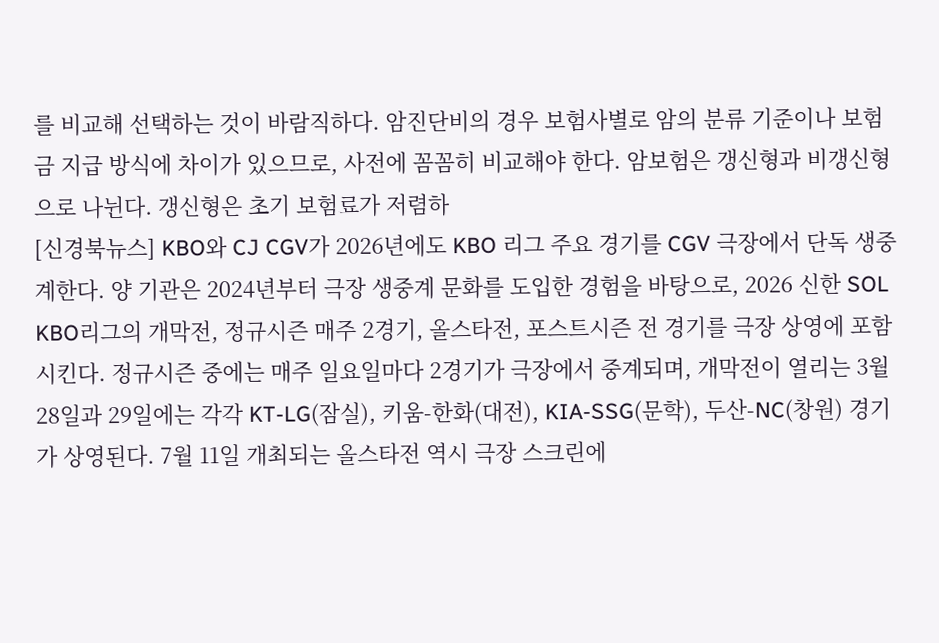를 비교해 선택하는 것이 바람직하다. 암진단비의 경우 보험사별로 암의 분류 기준이나 보험금 지급 방식에 차이가 있으므로, 사전에 꼼꼼히 비교해야 한다. 암보험은 갱신형과 비갱신형으로 나뉜다. 갱신형은 초기 보험료가 저렴하
[신경북뉴스] KBO와 CJ CGV가 2026년에도 KBO 리그 주요 경기를 CGV 극장에서 단독 생중계한다. 양 기관은 2024년부터 극장 생중계 문화를 도입한 경험을 바탕으로, 2026 신한 SOL KBO리그의 개막전, 정규시즌 매주 2경기, 올스타전, 포스트시즌 전 경기를 극장 상영에 포함시킨다. 정규시즌 중에는 매주 일요일마다 2경기가 극장에서 중계되며, 개막전이 열리는 3월 28일과 29일에는 각각 KT-LG(잠실), 키움-한화(대전), KIA-SSG(문학), 두산-NC(창원) 경기가 상영된다. 7월 11일 개최되는 올스타전 역시 극장 스크린에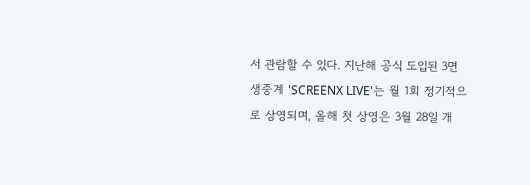서 관람할 수 있다. 지난해 공식 도입된 3면 생중계 'SCREENX LIVE'는 월 1회 정기적으로 상영되며, 올해 첫 상영은 3월 28일 개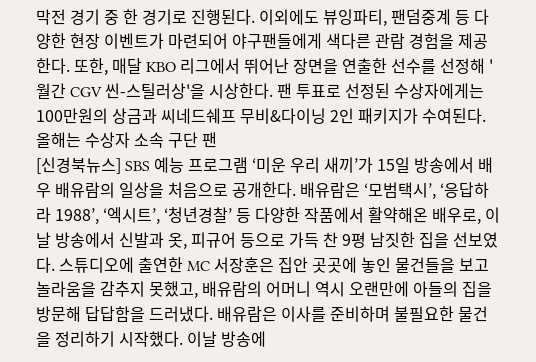막전 경기 중 한 경기로 진행된다. 이외에도 뷰잉파티, 팬덤중계 등 다양한 현장 이벤트가 마련되어 야구팬들에게 색다른 관람 경험을 제공한다. 또한, 매달 KBO 리그에서 뛰어난 장면을 연출한 선수를 선정해 '월간 CGV 씬-스틸러상'을 시상한다. 팬 투표로 선정된 수상자에게는 100만원의 상금과 씨네드쉐프 무비&다이닝 2인 패키지가 수여된다. 올해는 수상자 소속 구단 팬
[신경북뉴스] SBS 예능 프로그램 ‘미운 우리 새끼’가 15일 방송에서 배우 배유람의 일상을 처음으로 공개한다. 배유람은 ‘모범택시’, ‘응답하라 1988’, ‘엑시트’, ‘청년경찰’ 등 다양한 작품에서 활약해온 배우로, 이날 방송에서 신발과 옷, 피규어 등으로 가득 찬 9평 남짓한 집을 선보였다. 스튜디오에 출연한 MC 서장훈은 집안 곳곳에 놓인 물건들을 보고 놀라움을 감추지 못했고, 배유람의 어머니 역시 오랜만에 아들의 집을 방문해 답답함을 드러냈다. 배유람은 이사를 준비하며 불필요한 물건을 정리하기 시작했다. 이날 방송에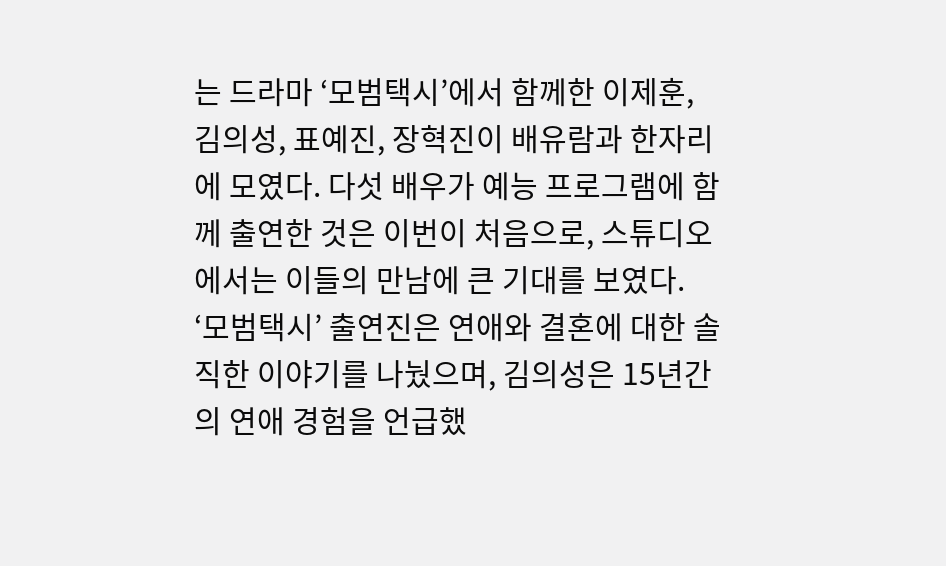는 드라마 ‘모범택시’에서 함께한 이제훈, 김의성, 표예진, 장혁진이 배유람과 한자리에 모였다. 다섯 배우가 예능 프로그램에 함께 출연한 것은 이번이 처음으로, 스튜디오에서는 이들의 만남에 큰 기대를 보였다. ‘모범택시’ 출연진은 연애와 결혼에 대한 솔직한 이야기를 나눴으며, 김의성은 15년간의 연애 경험을 언급했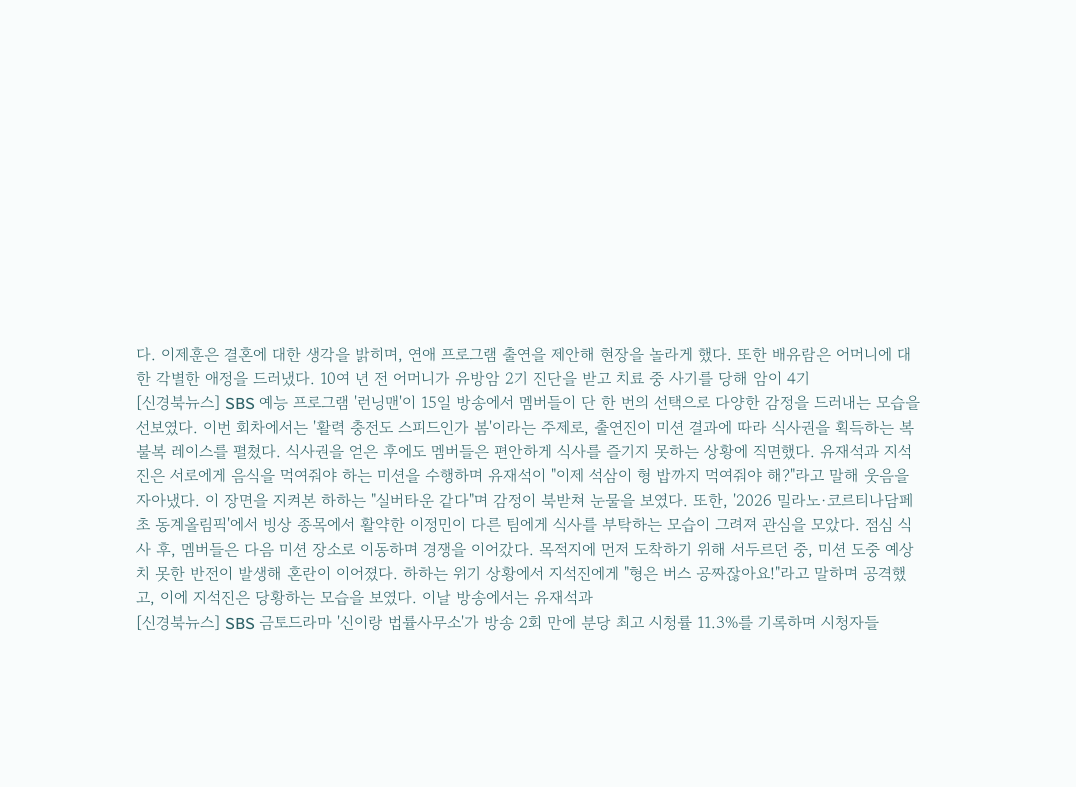다. 이제훈은 결혼에 대한 생각을 밝히며, 연애 프로그램 출연을 제안해 현장을 놀라게 했다. 또한 배유람은 어머니에 대한 각별한 애정을 드러냈다. 10여 년 전 어머니가 유방암 2기 진단을 받고 치료 중 사기를 당해 암이 4기
[신경북뉴스] SBS 예능 프로그램 '런닝맨'이 15일 방송에서 멤버들이 단 한 번의 선택으로 다양한 감정을 드러내는 모습을 선보였다. 이번 회차에서는 '활력 충전도 스피드인가 봄'이라는 주제로, 출연진이 미션 결과에 따라 식사권을 획득하는 복불복 레이스를 펼쳤다. 식사권을 얻은 후에도 멤버들은 편안하게 식사를 즐기지 못하는 상황에 직면했다. 유재석과 지석진은 서로에게 음식을 먹여줘야 하는 미션을 수행하며 유재석이 "이제 석삼이 형 밥까지 먹여줘야 해?"라고 말해 웃음을 자아냈다. 이 장면을 지켜본 하하는 "실버타운 같다"며 감정이 북받쳐 눈물을 보였다. 또한, '2026 밀라노·코르티나담페초 동계올림픽'에서 빙상 종목에서 활약한 이정민이 다른 팀에게 식사를 부탁하는 모습이 그려져 관심을 모았다. 점심 식사 후, 멤버들은 다음 미션 장소로 이동하며 경쟁을 이어갔다. 목적지에 먼저 도착하기 위해 서두르던 중, 미션 도중 예상치 못한 반전이 발생해 혼란이 이어졌다. 하하는 위기 상황에서 지석진에게 "형은 버스 공짜잖아요!"라고 말하며 공격했고, 이에 지석진은 당황하는 모습을 보였다. 이날 방송에서는 유재석과
[신경북뉴스] SBS 금토드라마 '신이랑 법률사무소'가 방송 2회 만에 분당 최고 시청률 11.3%를 기록하며 시청자들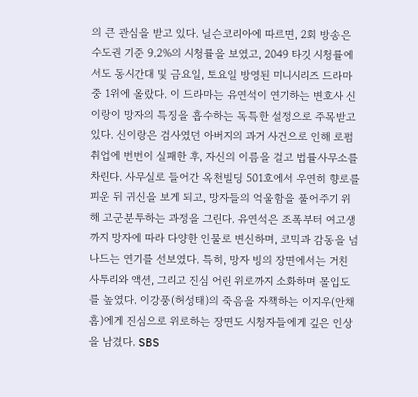의 큰 관심을 받고 있다. 닐슨코리아에 따르면, 2회 방송은 수도권 기준 9.2%의 시청률을 보였고, 2049 타깃 시청률에서도 동시간대 및 금요일, 토요일 방영된 미니시리즈 드라마 중 1위에 올랐다. 이 드라마는 유연석이 연기하는 변호사 신이랑이 망자의 특징을 흡수하는 독특한 설정으로 주목받고 있다. 신이랑은 검사였던 아버지의 과거 사건으로 인해 로펌 취업에 번번이 실패한 후, 자신의 이름을 걸고 법률사무소를 차린다. 사무실로 들어간 옥천빌딩 501호에서 우연히 향로를 피운 뒤 귀신을 보게 되고, 망자들의 억울함을 풀어주기 위해 고군분투하는 과정을 그린다. 유연석은 조폭부터 여고생까지 망자에 따라 다양한 인물로 변신하며, 코믹과 감동을 넘나드는 연기를 선보였다. 특히, 망자 빙의 장면에서는 거친 사투리와 액션, 그리고 진심 어린 위로까지 소화하며 몰입도를 높였다. 이강풍(허성태)의 죽음을 자책하는 이지우(안채흠)에게 진심으로 위로하는 장면도 시청자들에게 깊은 인상을 남겼다. SBS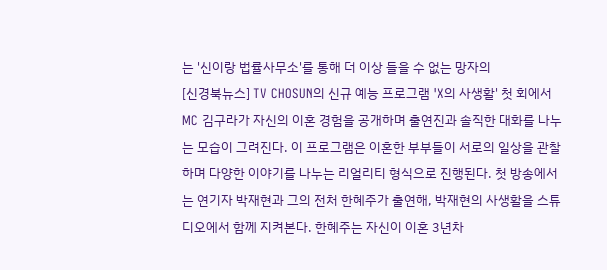는 '신이랑 법률사무소'를 통해 더 이상 들을 수 없는 망자의
[신경북뉴스] TV CHOSUN의 신규 예능 프로그램 'X의 사생활' 첫 회에서 MC 김구라가 자신의 이혼 경험을 공개하며 출연진과 솔직한 대화를 나누는 모습이 그려진다. 이 프로그램은 이혼한 부부들이 서로의 일상을 관찰하며 다양한 이야기를 나누는 리얼리티 형식으로 진행된다. 첫 방송에서는 연기자 박재현과 그의 전처 한혜주가 출연해, 박재현의 사생활을 스튜디오에서 함께 지켜본다. 한혜주는 자신이 이혼 3년차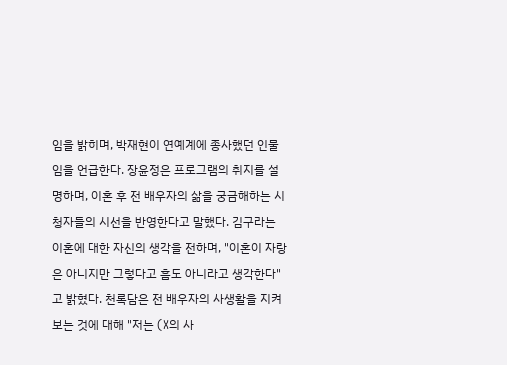임을 밝히며, 박재현이 연예계에 종사했던 인물임을 언급한다. 장윤정은 프로그램의 취지를 설명하며, 이혼 후 전 배우자의 삶을 궁금해하는 시청자들의 시선을 반영한다고 말했다. 김구라는 이혼에 대한 자신의 생각을 전하며, "이혼이 자랑은 아니지만 그렇다고 흠도 아니라고 생각한다"고 밝혔다. 천록담은 전 배우자의 사생활을 지켜보는 것에 대해 "저는 (X의 사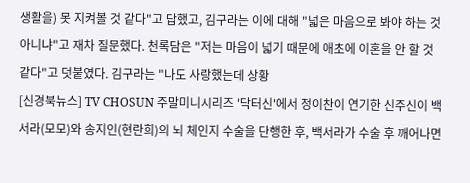생활을) 못 지켜볼 것 같다"고 답했고, 김구라는 이에 대해 "넓은 마음으로 봐야 하는 것 아니냐"고 재차 질문했다. 천록담은 "저는 마음이 넓기 때문에 애초에 이혼을 안 할 것 같다"고 덧붙였다. 김구라는 "나도 사랑했는데 상황
[신경북뉴스] TV CHOSUN 주말미니시리즈 '닥터신'에서 정이찬이 연기한 신주신이 백서라(모모)와 송지인(현란희)의 뇌 체인지 수술을 단행한 후, 백서라가 수술 후 깨어나면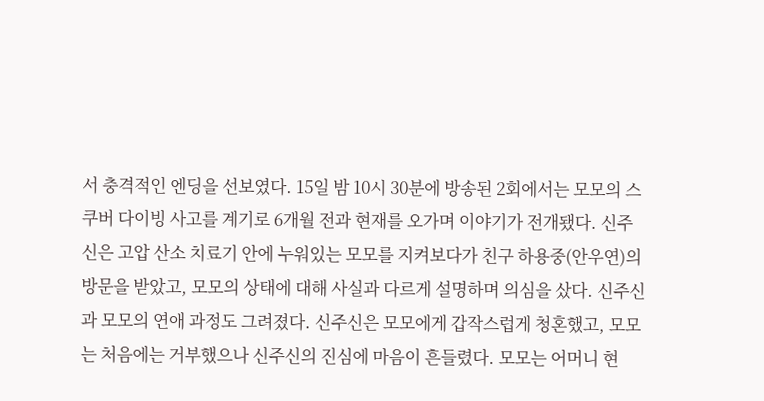서 충격적인 엔딩을 선보였다. 15일 밤 10시 30분에 방송된 2회에서는 모모의 스쿠버 다이빙 사고를 계기로 6개월 전과 현재를 오가며 이야기가 전개됐다. 신주신은 고압 산소 치료기 안에 누워있는 모모를 지켜보다가 친구 하용중(안우연)의 방문을 받았고, 모모의 상태에 대해 사실과 다르게 설명하며 의심을 샀다. 신주신과 모모의 연애 과정도 그려졌다. 신주신은 모모에게 갑작스럽게 청혼했고, 모모는 처음에는 거부했으나 신주신의 진심에 마음이 흔들렸다. 모모는 어머니 현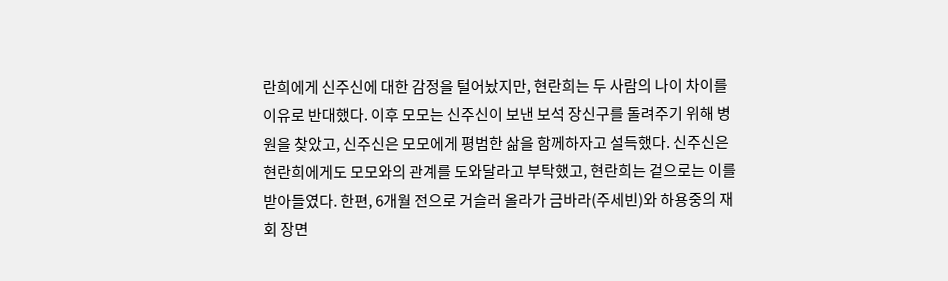란희에게 신주신에 대한 감정을 털어놨지만, 현란희는 두 사람의 나이 차이를 이유로 반대했다. 이후 모모는 신주신이 보낸 보석 장신구를 돌려주기 위해 병원을 찾았고, 신주신은 모모에게 평범한 삶을 함께하자고 설득했다. 신주신은 현란희에게도 모모와의 관계를 도와달라고 부탁했고, 현란희는 겉으로는 이를 받아들였다. 한편, 6개월 전으로 거슬러 올라가 금바라(주세빈)와 하용중의 재회 장면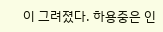이 그려졌다. 하용중은 인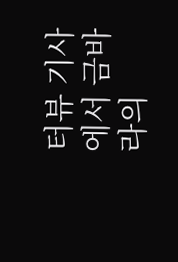터뷰 기사에서 금바라의